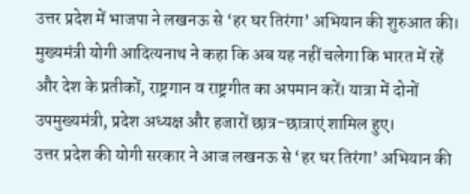उत्तर प्रदेश में भाजपा ने लखनऊ से ‘हर घर तिरंगा’ अभियान की शुरुआत की। मुख्यमंत्री योगी आदित्यनाथ ने कहा कि अब यह नहीं चलेगा कि भारत में रहें और देश के प्रतीकों, राष्ट्रगान व राष्ट्रगीत का अपमान करें। यात्रा में दोनों उपमुख्यमंत्री, प्रदेश अध्यक्ष और हजारों छात्र-छात्राएं शामिल हुए।
उत्तर प्रदेश की योगी सरकार ने आज लखनऊ से ‘हर घर तिरंगा’ अभियान की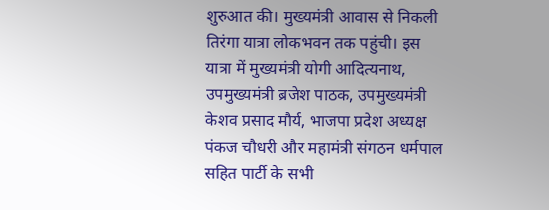शुरुआत की। मुख्यमंत्री आवास से निकली तिरंगा यात्रा लोकभवन तक पहुंची। इस यात्रा में मुख्यमंत्री योगी आदित्यनाथ, उपमुख्यमंत्री ब्रजेश पाठक, उपमुख्यमंत्री केशव प्रसाद मौर्य, भाजपा प्रदेश अध्यक्ष पंकज चौधरी और महामंत्री संगठन धर्मपाल सहित पार्टी के सभी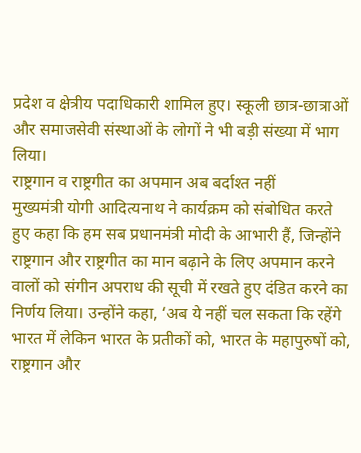प्रदेश व क्षेत्रीय पदाधिकारी शामिल हुए। स्कूली छात्र-छात्राओं और समाजसेवी संस्थाओं के लोगों ने भी बड़ी संख्या में भाग लिया।
राष्ट्रगान व राष्ट्रगीत का अपमान अब बर्दाश्त नहीं
मुख्यमंत्री योगी आदित्यनाथ ने कार्यक्रम को संबोधित करते हुए कहा कि हम सब प्रधानमंत्री मोदी के आभारी हैं, जिन्होंने राष्ट्रगान और राष्ट्रगीत का मान बढ़ाने के लिए अपमान करने वालों को संगीन अपराध की सूची में रखते हुए दंडित करने का निर्णय लिया। उन्होंने कहा, ‘अब ये नहीं चल सकता कि रहेंगे भारत में लेकिन भारत के प्रतीकों को, भारत के महापुरुषों को, राष्ट्रगान और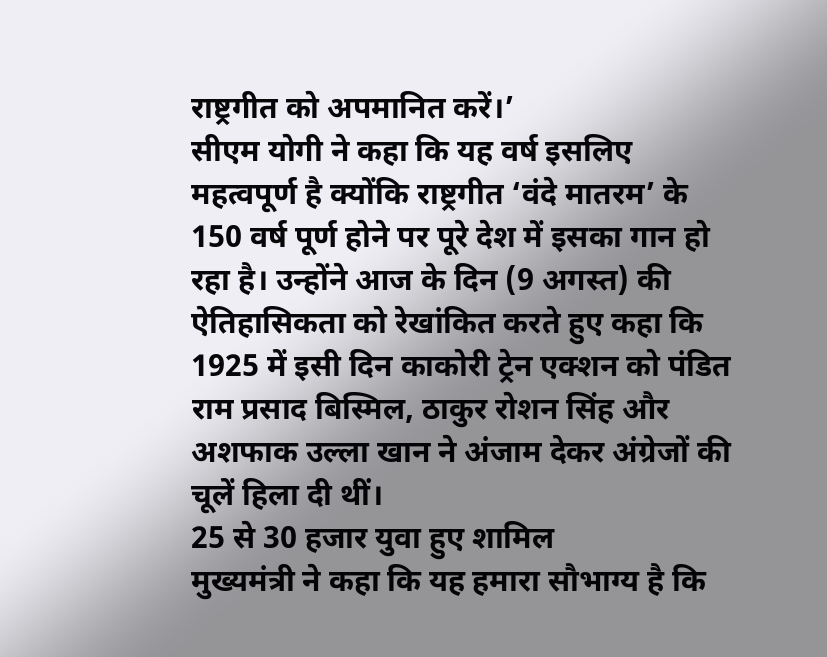राष्ट्रगीत को अपमानित करें।’
सीएम योगी ने कहा कि यह वर्ष इसलिए महत्वपूर्ण है क्योंकि राष्ट्रगीत ‘वंदे मातरम’ के 150 वर्ष पूर्ण होने पर पूरे देश में इसका गान हो रहा है। उन्होंने आज के दिन (9 अगस्त) की ऐतिहासिकता को रेखांकित करते हुए कहा कि 1925 में इसी दिन काकोरी ट्रेन एक्शन को पंडित राम प्रसाद बिस्मिल, ठाकुर रोशन सिंह और अशफाक उल्ला खान ने अंजाम देकर अंग्रेजों की चूलें हिला दी थीं।
25 से 30 हजार युवा हुए शामिल
मुख्यमंत्री ने कहा कि यह हमारा सौभाग्य है कि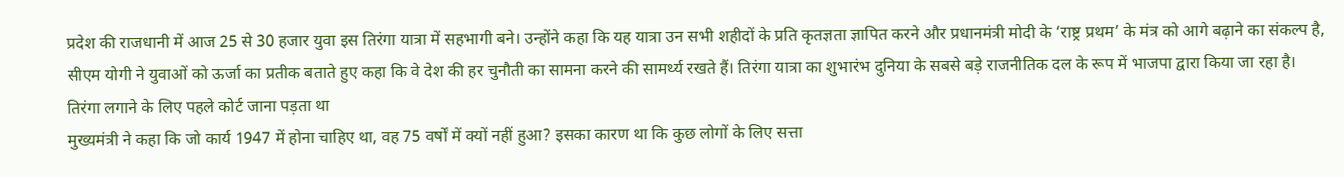प्रदेश की राजधानी में आज 25 से 30 हजार युवा इस तिरंगा यात्रा में सहभागी बने। उन्होंने कहा कि यह यात्रा उन सभी शहीदों के प्रति कृतज्ञता ज्ञापित करने और प्रधानमंत्री मोदी के ‘राष्ट्र प्रथम’ के मंत्र को आगे बढ़ाने का संकल्प है, सीएम योगी ने युवाओं को ऊर्जा का प्रतीक बताते हुए कहा कि वे देश की हर चुनौती का सामना करने की सामर्थ्य रखते हैं। तिरंगा यात्रा का शुभारंभ दुनिया के सबसे बड़े राजनीतिक दल के रूप में भाजपा द्वारा किया जा रहा है।
तिरंगा लगाने के लिए पहले कोर्ट जाना पड़ता था
मुख्यमंत्री ने कहा कि जो कार्य 1947 में होना चाहिए था, वह 75 वर्षों में क्यों नहीं हुआ? इसका कारण था कि कुछ लोगों के लिए सत्ता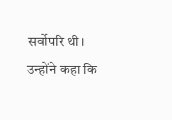सर्वोपरि थी। उन्होंने कहा कि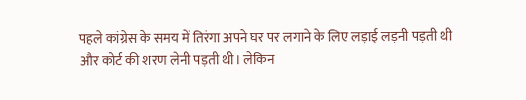पहले कांग्रेस के समय में तिरंगा अपने घर पर लगाने के लिए लड़ाई लड़नी पड़ती थी और कोर्ट की शरण लेनी पड़ती थी। लेकिन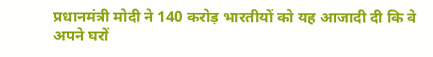प्रधानमंत्री मोदी ने 140 करोड़ भारतीयों को यह आजादी दी कि वे अपने घरों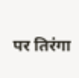पर तिरंगा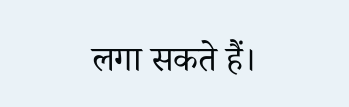लगा सकते हैं।